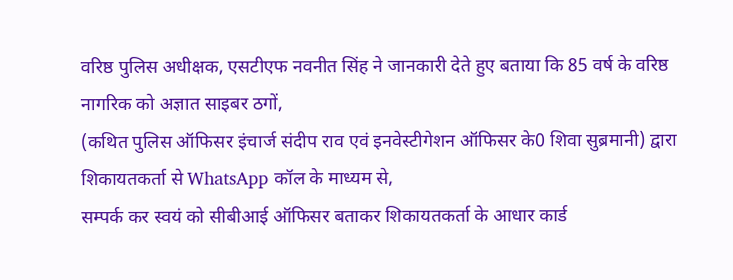वरिष्ठ पुलिस अधीक्षक, एसटीएफ नवनीत सिंह ने जानकारी देते हुए बताया कि 85 वर्ष के वरिष्ठ नागरिक को अज्ञात साइबर ठगों,
(कथित पुलिस ऑफिसर इंचार्ज संदीप राव एवं इनवेस्टीगेशन ऑफिसर के0 शिवा सुब्रमानी) द्वारा शिकायतकर्ता से WhatsApp कॉल के माध्यम से,
सम्पर्क कर स्वयं को सीबीआई ऑफिसर बताकर शिकायतकर्ता के आधार कार्ड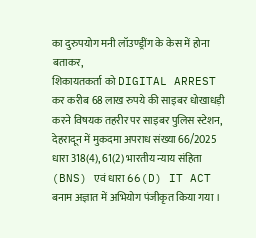का दुरुपयोग मनी लॉउण्ड्रींग के केस में होना बताकर,
शिकायतकर्ता को DIGITAL ARREST कर करीब 68 लाख रुपये की साइबर धोखाधड़ी करने विषयक तहरीर पर साइबर पुलिस स्टेशन,
देहरादून में मुकदमा अपराध संख्या 66/2025 धारा 318(4), 61(2) भारतीय न्याय संहिता (BNS) एवं धारा 66(D) IT ACT बनाम अज्ञात में अभियोग पंजीकृत किया गया ।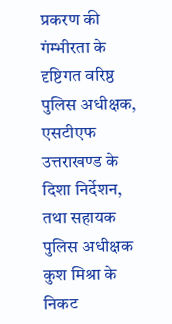प्रकरण की गंम्भीरता के दृष्टिगत वरिष्ठ पुलिस अधीक्षक, एसटीएफ उत्तराखण्ड के दिशा निर्देशन,
तथा सहायक पुलिस अधीक्षक कुश मिश्रा के निकट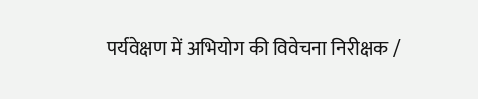पर्यवेक्षण में अभियोग की विवेचना निरीक्षक /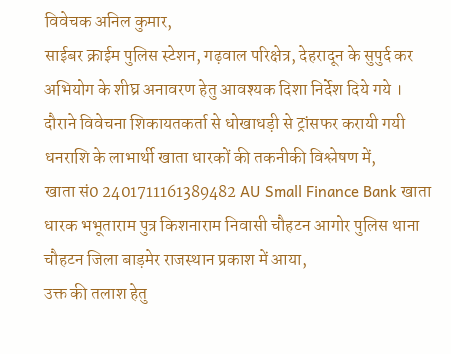विवेचक अनिल कुमार,
साईबर क्राईम पुलिस स्टेशन, गढ़वाल परिक्षेत्र, देहरादून के सुपुर्द कर अभियोग के शीघ्र अनावरण हेतु आवश्यक दिशा निर्देश दिये गये ।
दौराने विवेचना शिकायतकर्ता से धोखाधड़ी से ट्रांसफर करायी गयी धनराशि के लाभार्थी खाता धारकों की तकनीकी विश्लेषण में,
खाता सं0 2401711161389482 AU Small Finance Bank खाता धारक भभूताराम पुत्र किशनाराम निवासी चौहटन आगोर पुलिस थाना चौहटन जिला बाड़मेर राजस्थान प्रकाश में आया,
उक्त की तलाश हेतु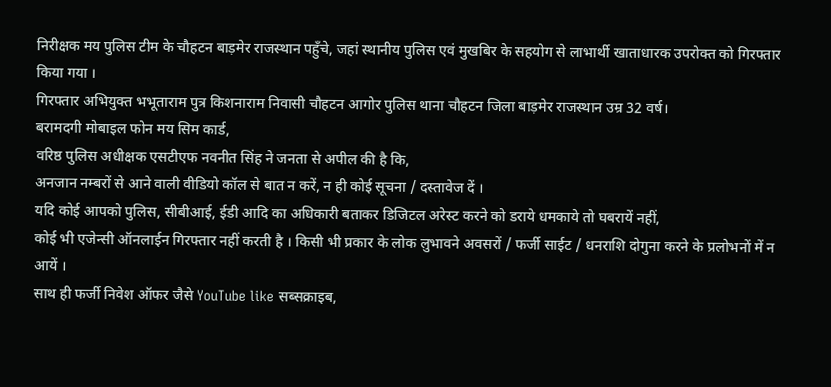निरीक्षक मय पुलिस टीम के चौहटन बाड़मेर राजस्थान पहुँचे, जहां स्थानीय पुलिस एवं मुखबिर के सहयोग से लाभार्थी खाताधारक उपरोक्त को गिरफ्तार किया गया ।
गिरफ्तार अभियुक्त भभूताराम पुत्र किशनाराम निवासी चौहटन आगोर पुलिस थाना चौहटन जिला बाड़मेर राजस्थान उम्र 32 वर्ष।
बरामदगी मोबाइल फोन मय सिम कार्ड,
वरिष्ठ पुलिस अधीक्षक एसटीएफ नवनीत सिंह ने जनता से अपील की है कि,
अनजान नम्बरों से आने वाली वीडियो कॉल से बात न करें, न ही कोई सूचना / दस्तावेज दें ।
यदि कोई आपको पुलिस, सीबीआई, ईडी आदि का अधिकारी बताकर डिजिटल अरेस्ट करने को डराये धमकाये तो घबरायें नहीं,
कोई भी एजेन्सी ऑनलाईन गिरफ्तार नहीं करती है । किसी भी प्रकार के लोक लुभावने अवसरों / फर्जी साईट / धनराशि दोगुना करने के प्रलोभनों में न आयें ।
साथ ही फर्जी निवेश ऑफर जैसे YouTube like सब्सक्राइब,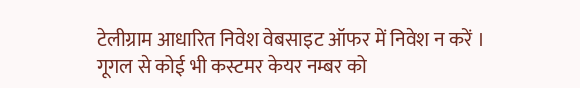टेलीग्राम आधारित निवेश वेबसाइट ऑफर में निवेश न करें ।
गूगल से कोई भी कस्टमर केयर नम्बर को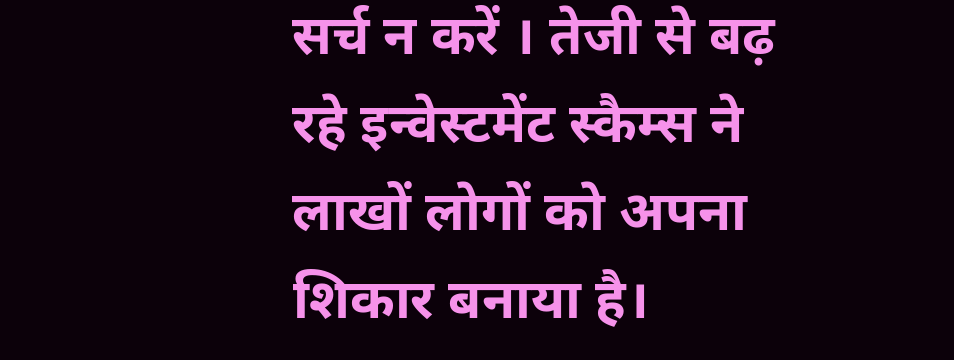सर्च न करें । तेजी से बढ़ रहे इन्वेस्टमेंट स्कैम्स ने लाखों लोगों को अपना शिकार बनाया है।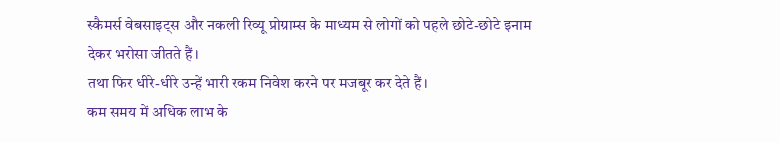स्कैमर्स वेबसाइट्स और नकली रिव्यू प्रोग्राम्स के माध्यम से लोगों को पहले छोटे-छोटे इनाम देकर भरोसा जीतते हैं।
तथा फिर धीरे-धीरे उन्हें भारी रकम निवेश करने पर मजबूर कर देते हैं।
कम समय में अधिक लाभ के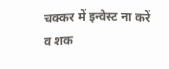चक्कर में इन्वेस्ट ना करें व शक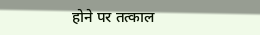होने पर तत्काल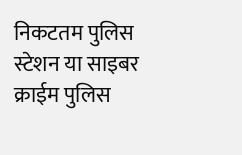निकटतम पुलिस स्टेशन या साइबर क्राईम पुलिस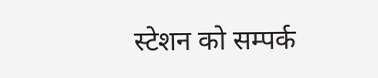स्टेशन को सम्पर्क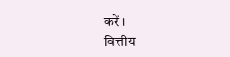करें ।
वित्तीय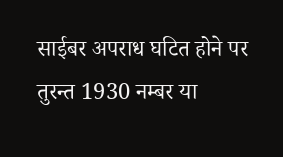साईबर अपराध घटित होने पर तुरन्त 1930 नम्बर या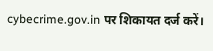cybecrime.gov.in पर शिकायत दर्ज करें।